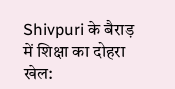Shivpuri के बैराड़ में शिक्षा का दोहरा खेल: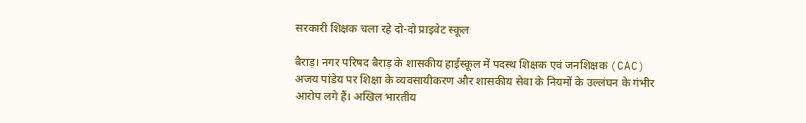सरकारी शिक्षक चला रहे दो-दो प्राइवेट स्कूल

बैराड़। नगर परिषद बैराड़ के शासकीय हाईस्कूल में पदस्थ शिक्षक एवं जनशिक्षक (CAC) अजय पांडेय पर शिक्षा के व्यवसायीकरण और शासकीय सेवा के नियमों के उल्लंघन के गंभीर आरोप लगे हैं। अखिल भारतीय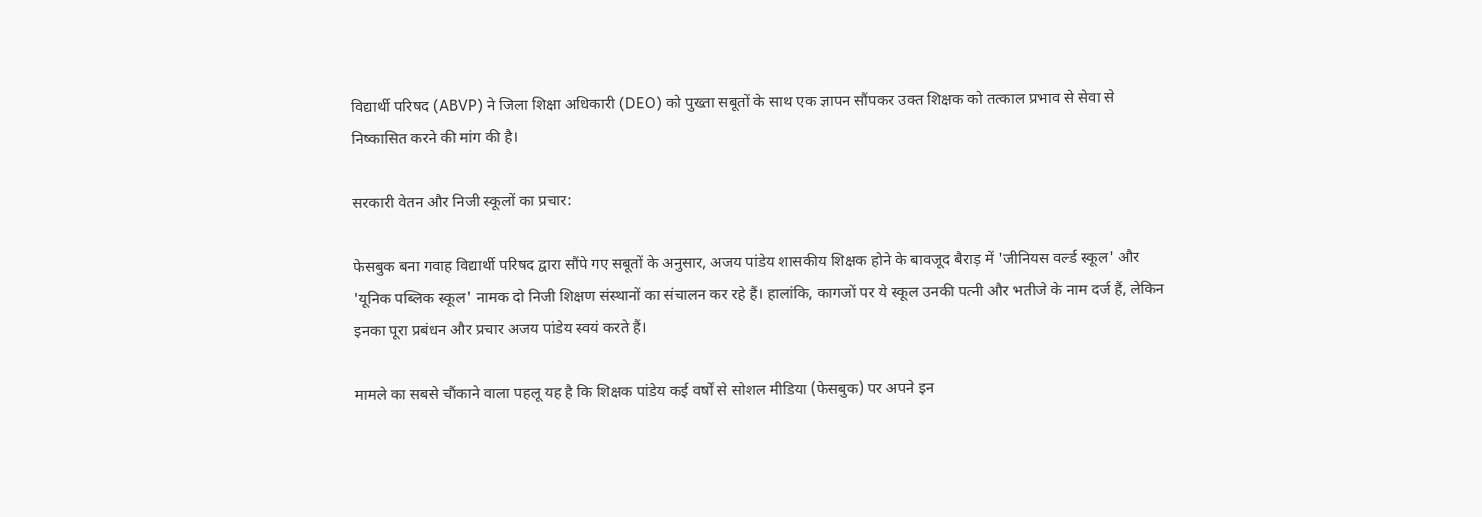विद्यार्थी परिषद (ABVP) ने जिला शिक्षा अधिकारी (DEO) को पुख्ता सबूतों के साथ एक ज्ञापन सौंपकर उक्त शिक्षक को तत्काल प्रभाव से सेवा से निष्कासित करने की मांग की है।

सरकारी वेतन और निजी स्कूलों का प्रचार:

फेसबुक बना गवाह विद्यार्थी परिषद द्वारा सौंपे गए सबूतों के अनुसार, अजय पांडेय शासकीय शिक्षक होने के बावजूद बैराड़ में 'जीनियस वर्ल्ड स्कूल' और 'यूनिक पब्लिक स्कूल' नामक दो निजी शिक्षण संस्थानों का संचालन कर रहे हैं। हालांकि, कागजों पर ये स्कूल उनकी पत्नी और भतीजे के नाम दर्ज हैं, लेकिन इनका पूरा प्रबंधन और प्रचार अजय पांडेय स्वयं करते हैं।

मामले का सबसे चौंकाने वाला पहलू यह है कि शिक्षक पांडेय कई वर्षों से सोशल मीडिया (फेसबुक) पर अपने इन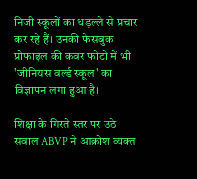निजी स्कूलों का धड़ल्ले से प्रचार कर रहे हैं। उनकी फेसबुक प्रोफाइल की कवर फोटो में भी 'जीनियस वर्ल्ड स्कूल' का विज्ञापन लगा हुआ है।

शिक्षा के गिरते स्तर पर उठे सवाल ABVP ने आक्रोश व्यक्त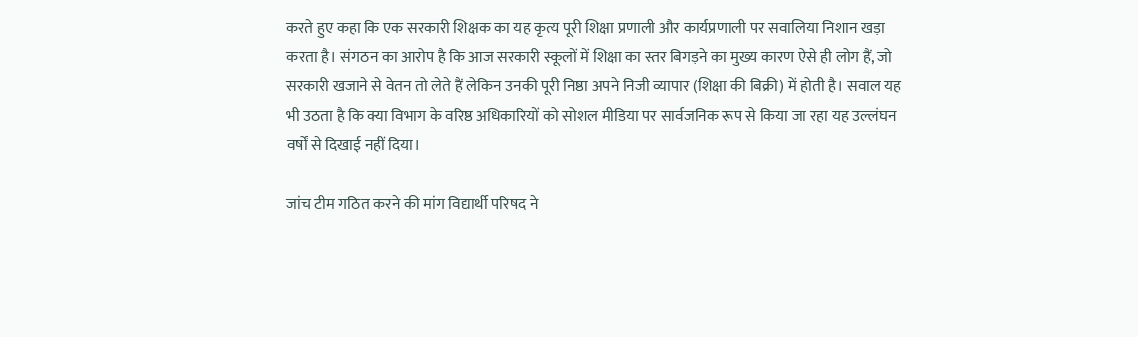करते हुए कहा कि एक सरकारी शिक्षक का यह कृत्य पूरी शिक्षा प्रणाली और कार्यप्रणाली पर सवालिया निशान खड़ा करता है। संगठन का आरोप है कि आज सरकारी स्कूलों में शिक्षा का स्तर बिगड़ने का मुख्य कारण ऐसे ही लोग हैं, जो सरकारी खजाने से वेतन तो लेते हैं लेकिन उनकी पूरी निष्ठा अपने निजी व्यापार (शिक्षा की बिक्री) में होती है। सवाल यह भी उठता है कि क्या विभाग के वरिष्ठ अधिकारियों को सोशल मीडिया पर सार्वजनिक रूप से किया जा रहा यह उल्लंघन वर्षों से दिखाई नहीं दिया।

जांच टीम गठित करने की मांग विद्यार्थी परिषद ने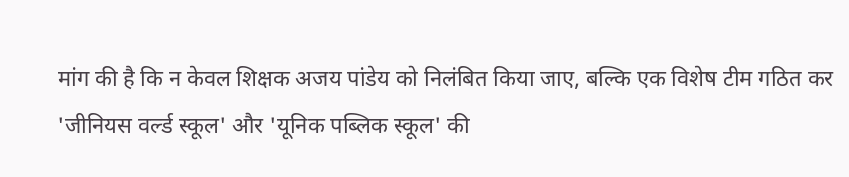मांग की है कि न केवल शिक्षक अजय पांडेय को निलंबित किया जाए, बल्कि एक विशेष टीम गठित कर 'जीनियस वर्ल्ड स्कूल' और 'यूनिक पब्लिक स्कूल' की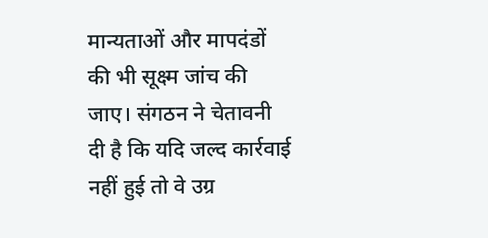मान्यताओं और मापदंडों की भी सूक्ष्म जांच की जाए। संगठन ने चेतावनी दी है कि यदि जल्द कार्रवाई नहीं हुई तो वे उग्र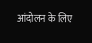आंदोलन के लिए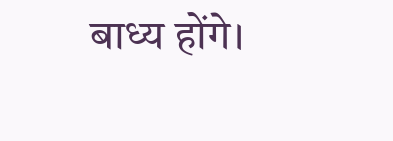बाध्य होंगे।